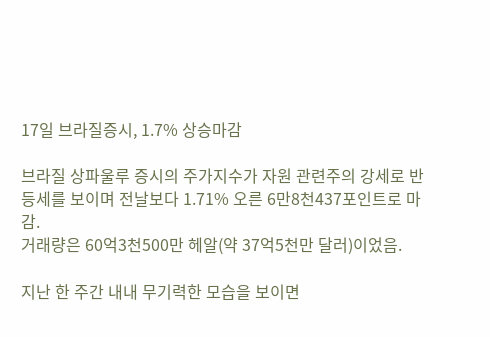17일 브라질증시, 1.7% 상승마감

브라질 상파울루 증시의 주가지수가 자원 관련주의 강세로 반등세를 보이며 전날보다 1.71% 오른 6만8천437포인트로 마감.
거래량은 60억3천500만 헤알(약 37억5천만 달러)이었음.

지난 한 주간 내내 무기력한 모습을 보이면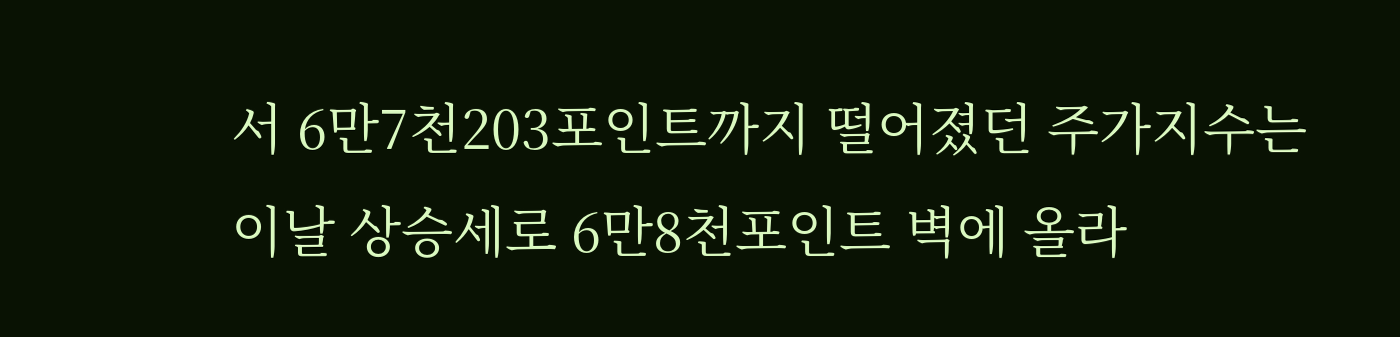서 6만7천203포인트까지 떨어졌던 주가지수는 이날 상승세로 6만8천포인트 벽에 올라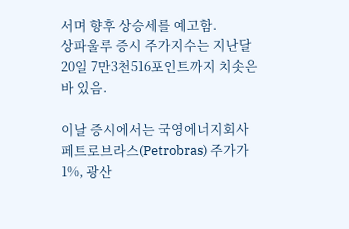서며 향후 상승세를 예고함.
상파울루 증시 주가지수는 지난달 20일 7만3천516포인트까지 치솟은 바 있음.

이날 증시에서는 국영에너지회사 페트로브라스(Petrobras) 주가가 1%, 광산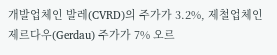개발업체인 발레(CVRD)의 주가가 3.2%, 제철업체인 제르다우(Gerdau) 주가가 7% 오르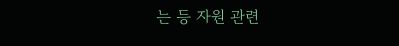는 등 자원 관련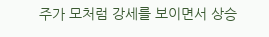주가 모처럼 강세를 보이면서 상승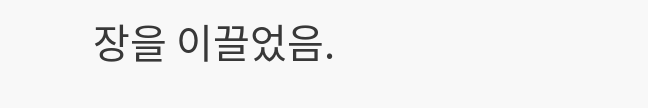장을 이끌었음.